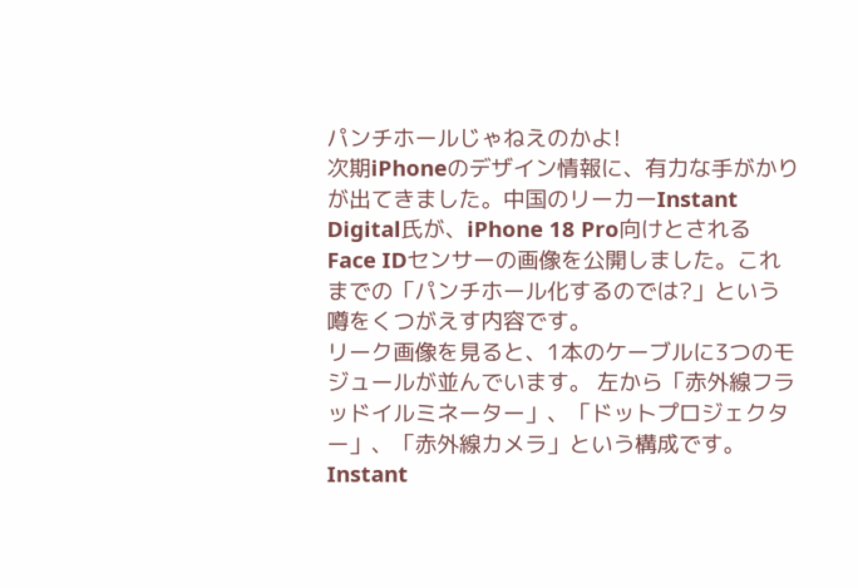パンチホールじゃねえのかよ!
次期iPhoneのデザイン情報に、有力な手がかりが出てきました。中国のリーカーInstant Digital氏が、iPhone 18 Pro向けとされるFace IDセンサーの画像を公開しました。これまでの「パンチホール化するのでは?」という噂をくつがえす内容です。
リーク画像を見ると、1本のケーブルに3つのモジュールが並んでいます。 左から「赤外線フラッドイルミネーター」、「ドットプロジェクター」、「赤外線カメラ」という構成です。
Instant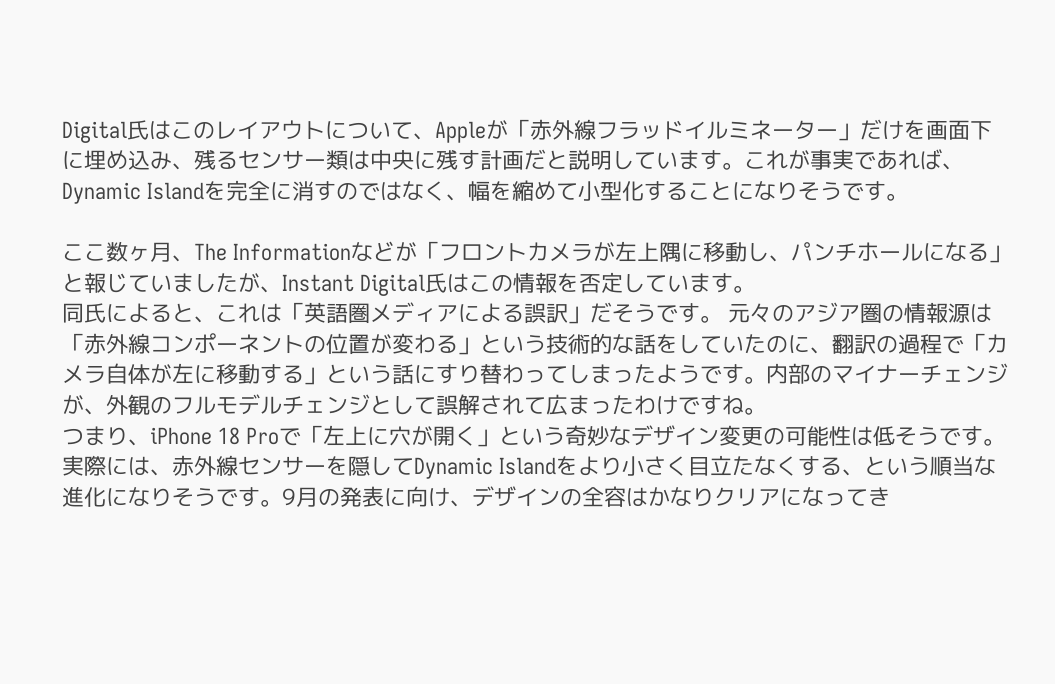Digital氏はこのレイアウトについて、Appleが「赤外線フラッドイルミネーター」だけを画面下に埋め込み、残るセンサー類は中央に残す計画だと説明しています。これが事実であれば、Dynamic Islandを完全に消すのではなく、幅を縮めて小型化することになりそうです。

ここ数ヶ月、The Informationなどが「フロントカメラが左上隅に移動し、パンチホールになる」と報じていましたが、Instant Digital氏はこの情報を否定しています。
同氏によると、これは「英語圏メディアによる誤訳」だそうです。 元々のアジア圏の情報源は「赤外線コンポーネントの位置が変わる」という技術的な話をしていたのに、翻訳の過程で「カメラ自体が左に移動する」という話にすり替わってしまったようです。内部のマイナーチェンジが、外観のフルモデルチェンジとして誤解されて広まったわけですね。
つまり、iPhone 18 Proで「左上に穴が開く」という奇妙なデザイン変更の可能性は低そうです。
実際には、赤外線センサーを隠してDynamic Islandをより小さく目立たなくする、という順当な進化になりそうです。9月の発表に向け、デザインの全容はかなりクリアになってき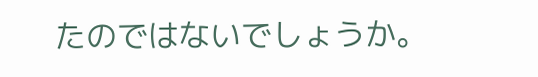たのではないでしょうか。